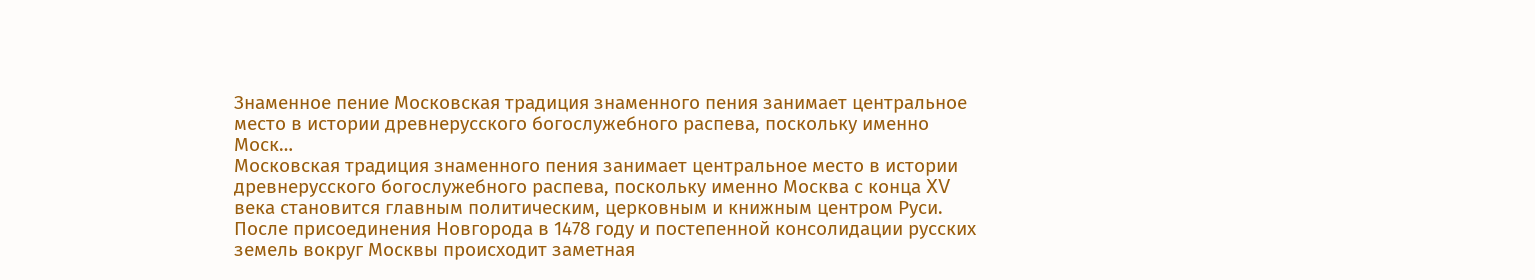Знаменное пение Московская традиция знаменного пения занимает центральное место в истории древнерусского богослужебного распева, поскольку именно Моск…
Московская традиция знаменного пения занимает центральное место в истории древнерусского богослужебного распева, поскольку именно Москва с конца XV века становится главным политическим, церковным и книжным центром Руси. После присоединения Новгорода в 1478 году и постепенной консолидации русских земель вокруг Москвы происходит заметная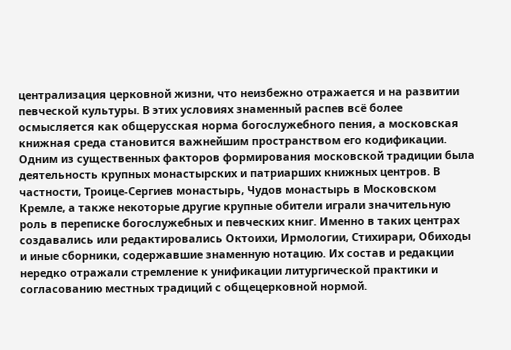централизация церковной жизни, что неизбежно отражается и на развитии певческой культуры. В этих условиях знаменный распев всё более осмысляется как общерусская норма богослужебного пения, а московская книжная среда становится важнейшим пространством его кодификации.
Одним из существенных факторов формирования московской традиции была деятельность крупных монастырских и патриарших книжных центров. В частности, Троице-Сергиев монастырь, Чудов монастырь в Московском Кремле, а также некоторые другие крупные обители играли значительную роль в переписке богослужебных и певческих книг. Именно в таких центрах создавались или редактировались Октоихи, Ирмологии, Стихирари, Обиходы и иные сборники, содержавшие знаменную нотацию. Их состав и редакции нередко отражали стремление к унификации литургической практики и согласованию местных традиций с общецерковной нормой.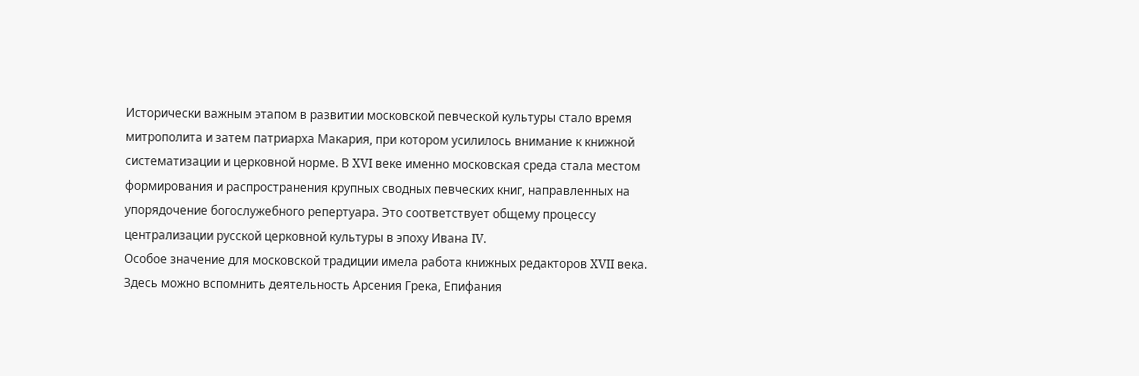Исторически важным этапом в развитии московской певческой культуры стало время митрополита и затем патриарха Макария, при котором усилилось внимание к книжной систематизации и церковной норме. В XVI веке именно московская среда стала местом формирования и распространения крупных сводных певческих книг, направленных на упорядочение богослужебного репертуара. Это соответствует общему процессу централизации русской церковной культуры в эпоху Ивана IV.
Особое значение для московской традиции имела работа книжных редакторов XVII века. Здесь можно вспомнить деятельность Арсения Грека, Епифания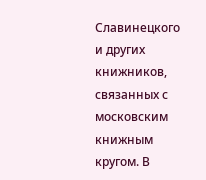Славинецкого и других книжников, связанных с московским книжным кругом. В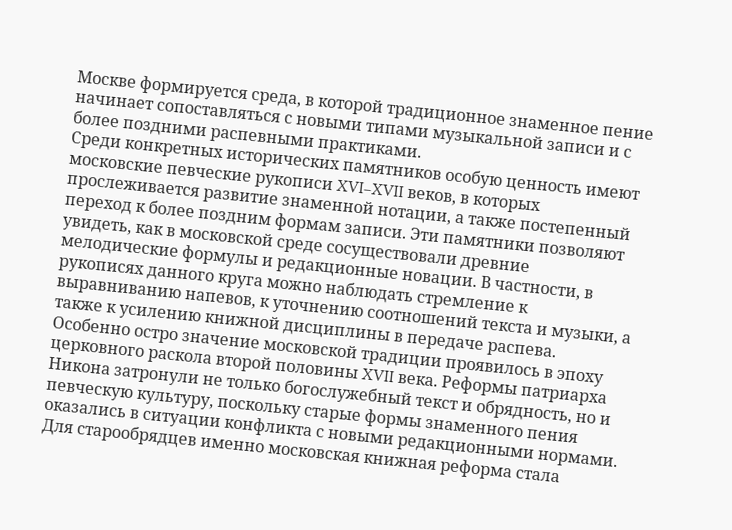Москве формируется среда, в которой традиционное знаменное пение начинает сопоставляться с новыми типами музыкальной записи и с более поздними распевными практиками.
Среди конкретных исторических памятников особую ценность имеют московские певческие рукописи XVI–XVII веков, в которых прослеживается развитие знаменной нотации, а также постепенный переход к более поздним формам записи. Эти памятники позволяют увидеть, как в московской среде сосуществовали древние мелодические формулы и редакционные новации. В частности, в рукописях данного круга можно наблюдать стремление к выравниванию напевов, к уточнению соотношений текста и музыки, а также к усилению книжной дисциплины в передаче распева.
Особенно остро значение московской традиции проявилось в эпоху церковного раскола второй половины XVII века. Реформы патриарха Никона затронули не только богослужебный текст и обрядность, но и певческую культуру, поскольку старые формы знаменного пения оказались в ситуации конфликта с новыми редакционными нормами. Для старообрядцев именно московская книжная реформа стала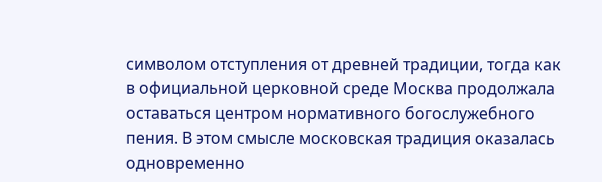символом отступления от древней традиции, тогда как в официальной церковной среде Москва продолжала оставаться центром нормативного богослужебного пения. В этом смысле московская традиция оказалась одновременно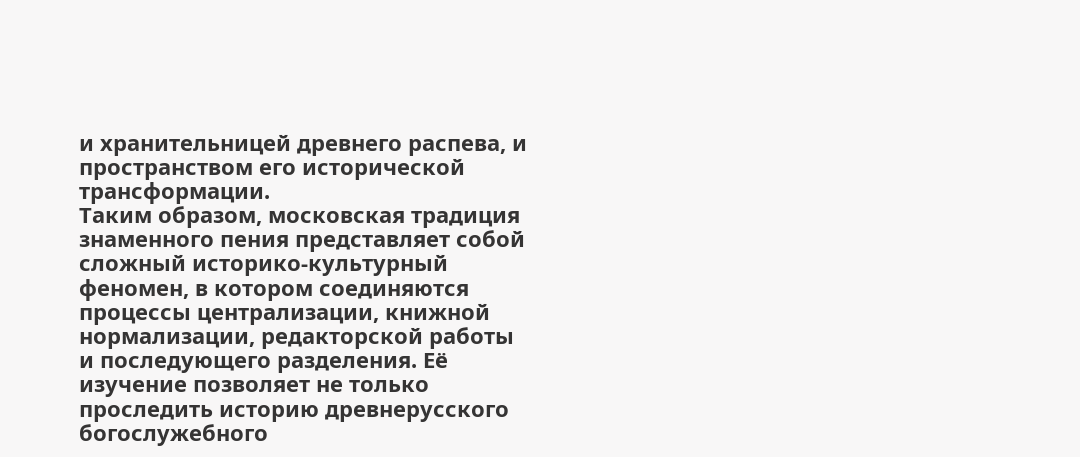и хранительницей древнего распева, и пространством его исторической трансформации.
Таким образом, московская традиция знаменного пения представляет собой сложный историко-культурный феномен, в котором соединяются процессы централизации, книжной нормализации, редакторской работы и последующего разделения. Её изучение позволяет не только проследить историю древнерусского богослужебного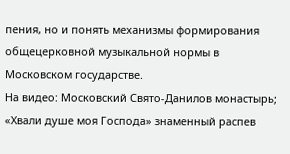пения, но и понять механизмы формирования общецерковной музыкальной нормы в Московском государстве.
На видео: Московский Свято-Данилов монастырь; «Хвали душе моя Господа» знаменный распев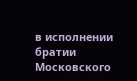в исполнении братии Московского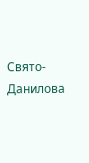Свято-Данилова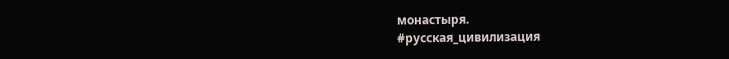монастыря.
#русская_цивилизация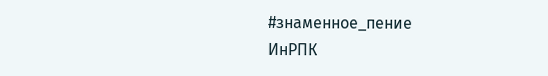#знаменное_пение
ИнРПК